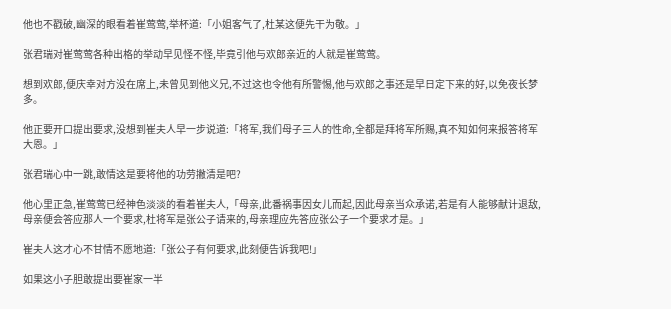他也不戳破,幽深的眼看着崔莺莺,举杯道:「小姐客气了,杜某这便先干为敬。」

张君瑞对崔莺莺各种出格的举动早见怪不怪,毕竟引他与欢郎亲近的人就是崔莺莺。

想到欢郎,便庆幸对方没在席上,未曾见到他义兄,不过这也令他有所警惕,他与欢郎之事还是早日定下来的好,以免夜长梦多。

他正要开口提出要求,没想到崔夫人早一步说道:「将军,我们母子三人的性命,全都是拜将军所赐,真不知如何来报答将军大恩。」

张君瑞心中一跳,敢情这是要将他的功劳撇清是吧?

他心里正急,崔莺莺已经神色淡淡的看着崔夫人,「母亲,此番祸事因女儿而起,因此母亲当众承诺,若是有人能够献计退敌,母亲便会答应那人一个要求,杜将军是张公子请来的,母亲理应先答应张公子一个要求才是。」

崔夫人这才心不甘情不愿地道:「张公子有何要求,此刻便告诉我吧!」

如果这小子胆敢提出要崔家一半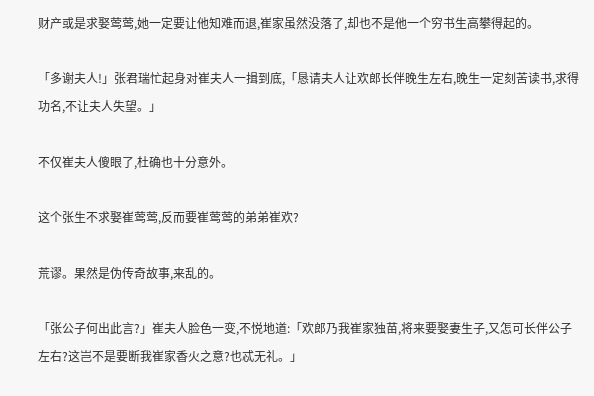财产或是求娶莺莺,她一定要让他知难而退,崔家虽然没落了,却也不是他一个穷书生高攀得起的。

「多谢夫人!」张君瑞忙起身对崔夫人一揖到底,「恳请夫人让欢郎长伴晚生左右,晚生一定刻苦读书,求得功名,不让夫人失望。」

不仅崔夫人傻眼了,杜确也十分意外。

这个张生不求娶崔莺莺,反而要崔莺莺的弟弟崔欢?

荒谬。果然是伪传奇故事,来乱的。

「张公子何出此言?」崔夫人脸色一变,不悦地道:「欢郎乃我崔家独苗,将来要娶妻生子,又怎可长伴公子左右?这岂不是要断我崔家香火之意?也忒无礼。」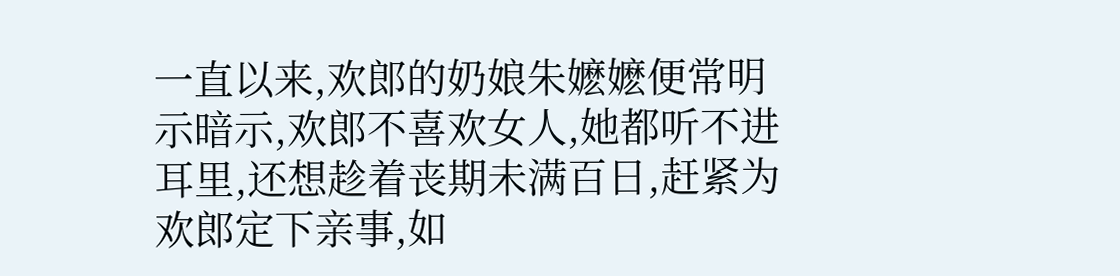一直以来,欢郎的奶娘朱嬷嬷便常明示暗示,欢郎不喜欢女人,她都听不进耳里,还想趁着丧期未满百日,赶紧为欢郎定下亲事,如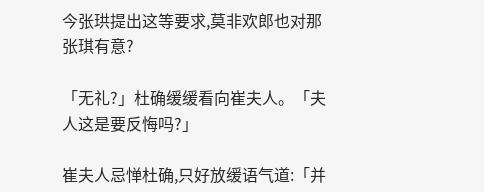今张珙提出这等要求,莫非欢郎也对那张琪有意?

「无礼?」杜确缓缓看向崔夫人。「夫人这是要反悔吗?」

崔夫人忌惮杜确,只好放缓语气道:「并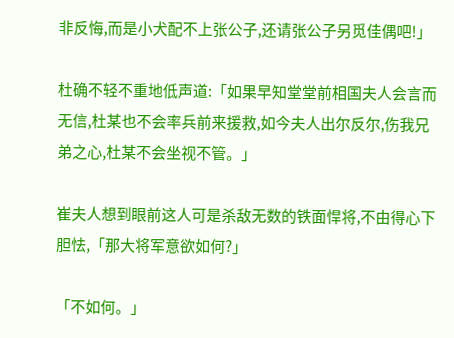非反悔,而是小犬配不上张公子,还请张公子另觅佳偶吧!」

杜确不轻不重地低声道:「如果早知堂堂前相国夫人会言而无信,杜某也不会率兵前来援救,如今夫人出尔反尔,伤我兄弟之心,杜某不会坐视不管。」

崔夫人想到眼前这人可是杀敌无数的铁面悍将,不由得心下胆怯,「那大将军意欲如何?」

「不如何。」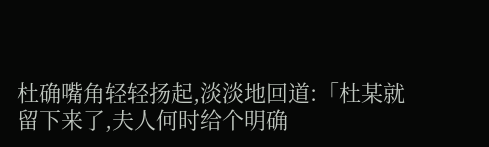杜确嘴角轻轻扬起,淡淡地回道:「杜某就留下来了,夫人何时给个明确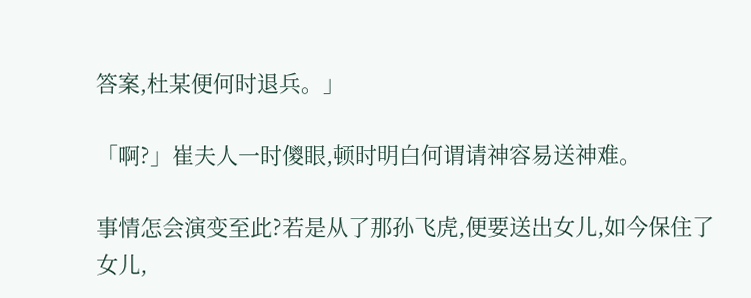答案,杜某便何时退兵。」

「啊?」崔夫人一时儍眼,顿时明白何谓请神容易送神难。

事情怎会演变至此?若是从了那孙飞虎,便要送出女儿,如今保住了女儿,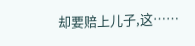却要赔上儿子,这……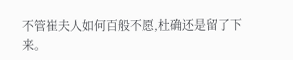不管崔夫人如何百般不愿,杜确还是留了下来。